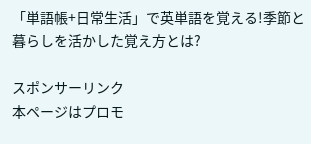「単語帳+日常生活」で英単語を覚える!季節と暮らしを活かした覚え方とは?

スポンサーリンク
本ページはプロモ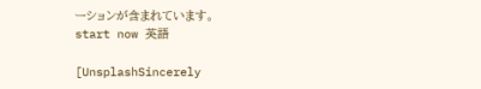ーションが含まれています。
start now 英語

[UnsplashSincerely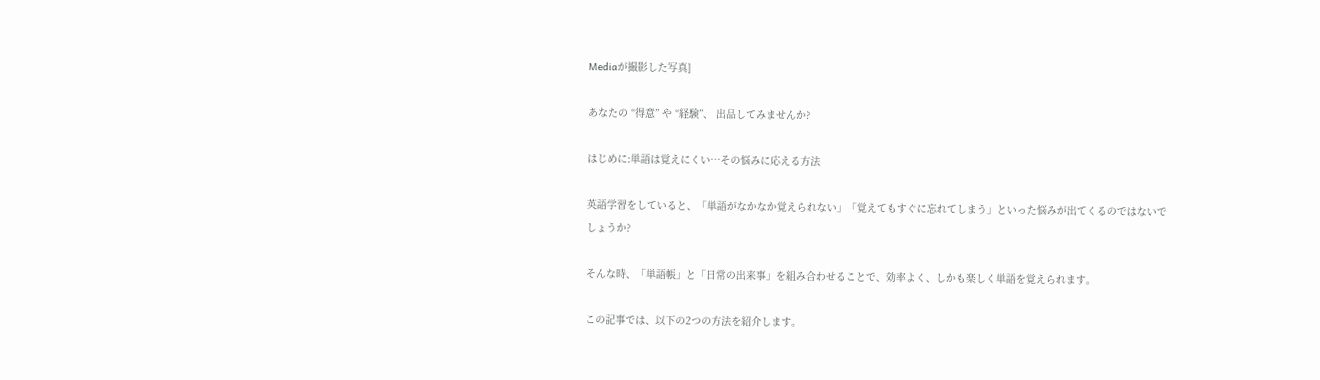Mediaが撮影した写真]

あなたの “得意” や “経験”、 出品してみませんか?

はじめに:単語は覚えにくい…その悩みに応える方法

英語学習をしていると、「単語がなかなか覚えられない」「覚えてもすぐに忘れてしまう」といった悩みが出てくるのではないでしょうか?

そんな時、「単語帳」と「日常の出来事」を組み合わせることで、効率よく、しかも楽しく単語を覚えられます。

この記事では、以下の2つの方法を紹介します。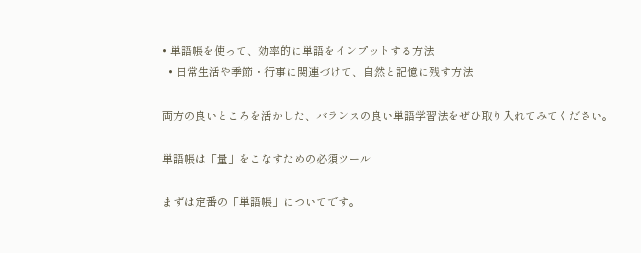• 単語帳を使って、効率的に単語をインプットする方法
  • 日常生活や季節・行事に関連づけて、自然と記憶に残す方法

両方の良いところを活かした、バランスの良い単語学習法をぜひ取り入れてみてください。

単語帳は「量」をこなすための必須ツール

まずは定番の「単語帳」についてです。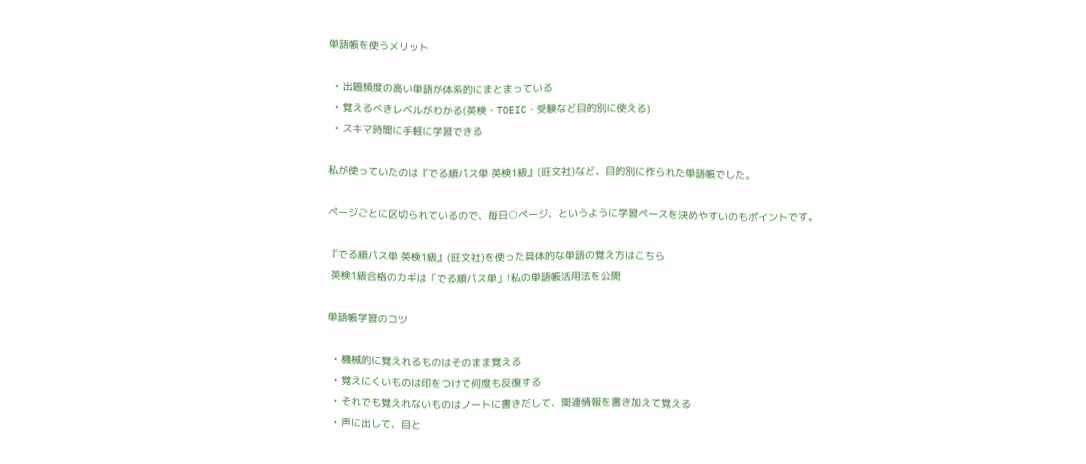単語帳を使うメリット

  • 出題頻度の高い単語が体系的にまとまっている
  • 覚えるべきレベルがわかる(英検・TOEIC・受験など目的別に使える)
  • スキマ時間に手軽に学習できる

私が使っていたのは『でる順パス単 英検1級』(旺文社)など、目的別に作られた単語帳でした。

ページごとに区切られているので、毎日○ページ、というように学習ペースを決めやすいのもポイントです。

『でる順パス単 英検1級』(旺文社)を使った具体的な単語の覚え方はこちら
 英検1級合格のカギは「でる順パス単」!私の単語帳活用法を公開

単語帳学習のコツ

  • 機械的に覚えれるものはそのまま覚える
  • 覚えにくいものは印をつけて何度も反復する
  • それでも覚えれないものはノートに書きだして、関連情報を書き加えて覚える
  • 声に出して、目と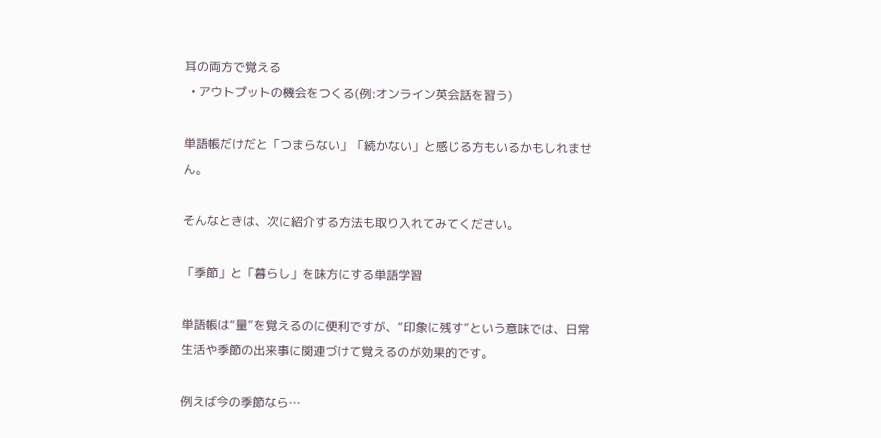耳の両方で覚える
  • アウトプットの機会をつくる(例:オンライン英会話を習う)

単語帳だけだと「つまらない」「続かない」と感じる方もいるかもしれません。

そんなときは、次に紹介する方法も取り入れてみてください。

「季節」と「暮らし」を味方にする単語学習

単語帳は“量”を覚えるのに便利ですが、“印象に残す”という意味では、日常生活や季節の出来事に関連づけて覚えるのが効果的です。

例えば今の季節なら…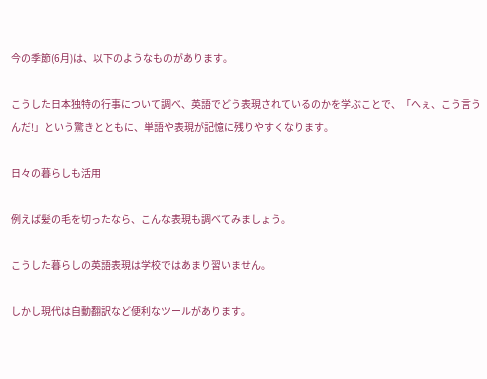今の季節(6月)は、以下のようなものがあります。

こうした日本独特の行事について調べ、英語でどう表現されているのかを学ぶことで、「へぇ、こう言うんだ!」という驚きとともに、単語や表現が記憶に残りやすくなります。

日々の暮らしも活用

例えば髪の毛を切ったなら、こんな表現も調べてみましょう。

こうした暮らしの英語表現は学校ではあまり習いません。

しかし現代は自動翻訳など便利なツールがあります。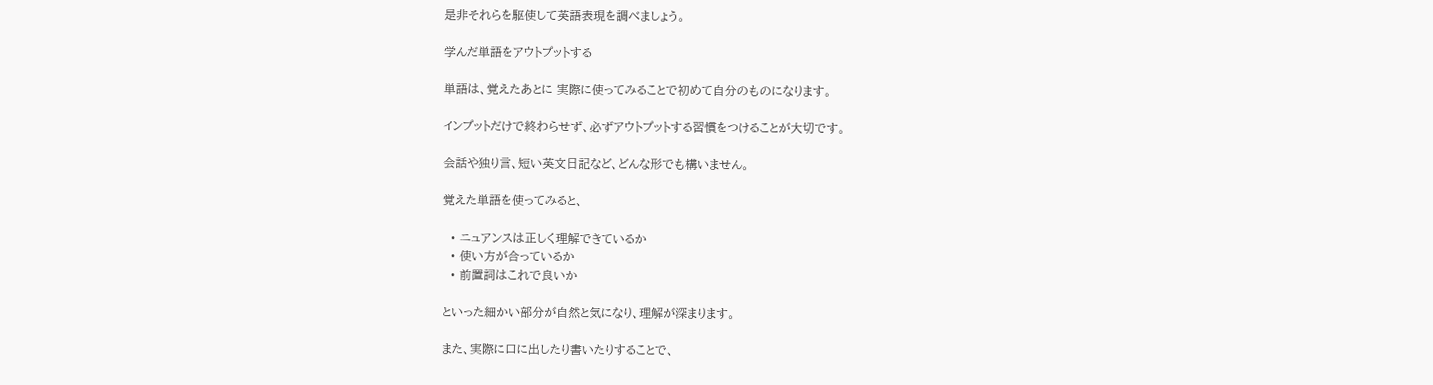是非それらを駆使して英語表現を調べましょう。

学んだ単語をアウトプットする

単語は、覚えたあとに 実際に使ってみることで初めて自分のものになります。

インプットだけで終わらせず、必ずアウトプットする習慣をつけることが大切です。

会話や独り言、短い英文日記など、どんな形でも構いません。

覚えた単語を使ってみると、

  • ニュアンスは正しく理解できているか
  • 使い方が合っているか
  • 前置詞はこれで良いか

といった細かい部分が自然と気になり、理解が深まります。

また、実際に口に出したり書いたりすることで、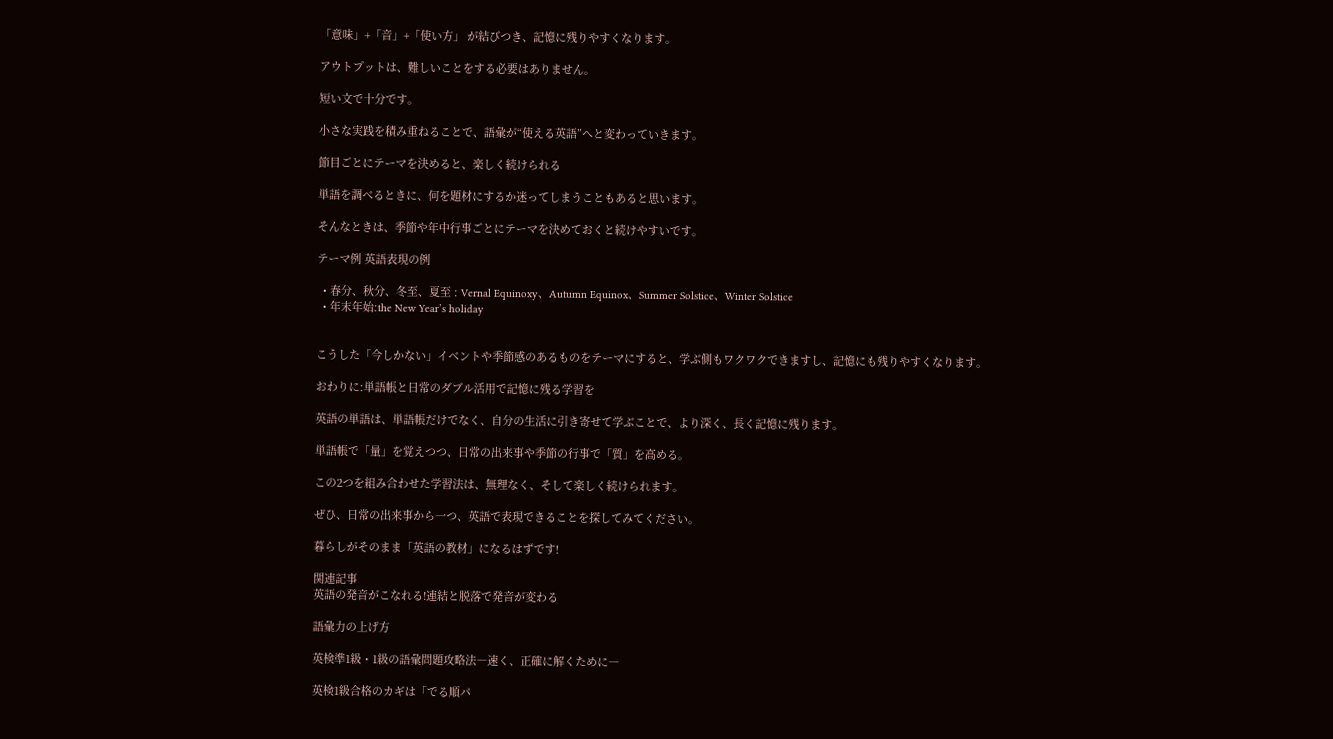「意味」+「音」+「使い方」 が結びつき、記憶に残りやすくなります。

アウトプットは、難しいことをする必要はありません。

短い文で十分です。

小さな実践を積み重ねることで、語彙が“使える英語”へと変わっていきます。

節目ごとにテーマを決めると、楽しく続けられる

単語を調べるときに、何を題材にするか迷ってしまうこともあると思います。

そんなときは、季節や年中行事ごとにテーマを決めておくと続けやすいです。

テーマ例 英語表現の例

  • 春分、秋分、冬至、夏至 : Vernal Equinoxy、Autumn Equinox、Summer Solstice、Winter Solstice
  • 年末年始:the New Year’s holiday


こうした「今しかない」イベントや季節感のあるものをテーマにすると、学ぶ側もワクワクできますし、記憶にも残りやすくなります。

おわりに:単語帳と日常のダブル活用で記憶に残る学習を

英語の単語は、単語帳だけでなく、自分の生活に引き寄せて学ぶことで、より深く、長く記憶に残ります。

単語帳で「量」を覚えつつ、日常の出来事や季節の行事で「質」を高める。

この2つを組み合わせた学習法は、無理なく、そして楽しく続けられます。

ぜひ、日常の出来事から一つ、英語で表現できることを探してみてください。

暮らしがそのまま「英語の教材」になるはずです!

関連記事
英語の発音がこなれる!連結と脱落で発音が変わる

語彙力の上げ方

英検準1級・1級の語彙問題攻略法―速く、正確に解くために―

英検1級合格のカギは「でる順パ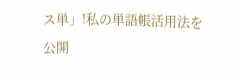ス単」!私の単語帳活用法を公開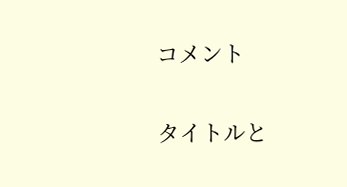コメント

タイトルと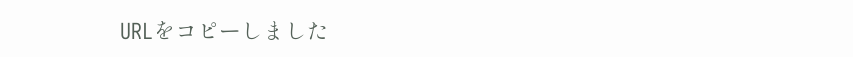URLをコピーしました